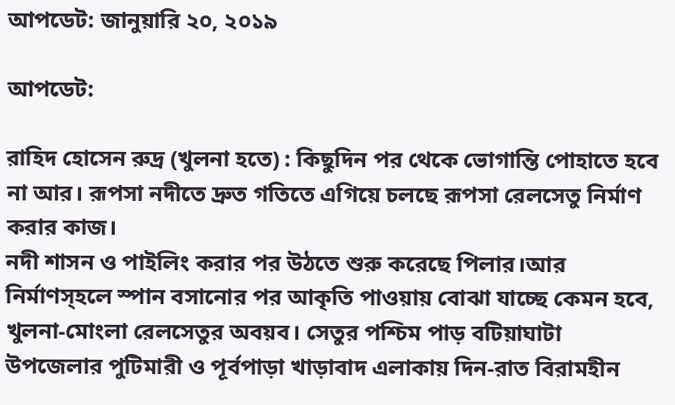আপডেট: জানুয়ারি ২০, ২০১৯

আপডেট:

রাহিদ হোসেন রুদ্র (খুলনা হতে) : কিছুদিন পর থেকে ভোগান্তি পোহাতে হবে না আর। রূপসা নদীতে দ্রুত গতিতে এগিয়ে চলছে রূপসা রেলসেতু নির্মাণ করার কাজ।
নদী শাসন ও পাইলিং করার পর উঠতে শুরু করেছে পিলার।আর নির্মাণস্হলে স্পান বসানোর পর আকৃতি পাওয়ায় বোঝা যাচ্ছে কেমন হবে, খুলনা-মোংলা রেলসেতুর অবয়ব। সেতুর পশ্চিম পাড় বটিয়াঘাটা উপজেলার পুটিমারী ও পূর্বপাড়া খাড়াবাদ এলাকায় দিন-রাত বিরামহীন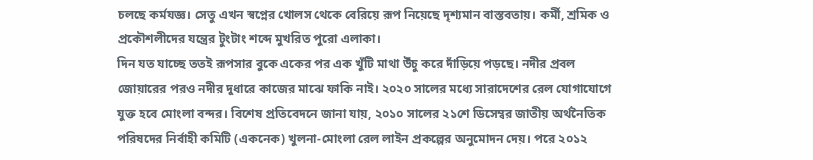চলছে কর্মযজ্ঞ। সেতু এখন স্বপ্নের খোলস থেকে বেরিয়ে রূপ নিয়েছে দৃশ্যমান বাস্তবতায়। কর্মী, শ্রমিক ও প্রকৌশলীদের যন্ত্রের টুংটাং শব্দে মুখরিত পুরো এলাকা।
দিন যত যাচ্ছে ততই রূপসার বুকে একের পর এক খুঁটি মাথা উঁচু করে দাঁড়িয়ে পড়ছে। নদীর প্রবল জোয়ারের পরও নদীর দুধারে কাজের মাঝে ফাকি নাই। ২০২০ সালের মধ্যে সারাদেশের রেল যোগাযোগে যুক্ত হবে মোংলা বন্দর। বিশেষ প্রতিবেদনে জানা যায়, ২০১০ সালের ২১শে ডিসেম্বর জাতীয় অর্থনৈতিক পরিষদের নির্বাহী কমিটি (একনেক) খুলনা-মোংলা রেল লাইন প্রকল্পের অনুমোদন দেয়। পরে ২০১২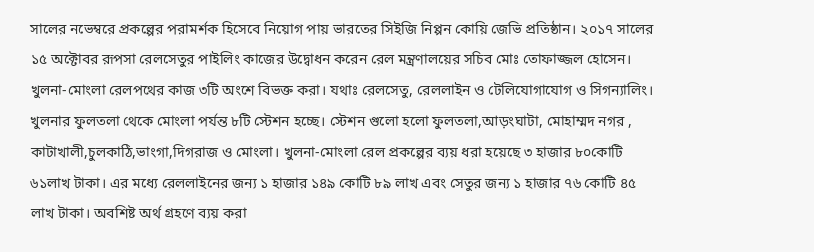সালের নভেম্বরে প্রকল্পের পরামর্শক হিসেবে নিয়োগ পায় ভারতের সিইজি নিপ্পন কোয়ি জেভি প্রতিষ্ঠান। ২০১৭ সালের ১৫ অক্টোবর রূপসা রেলসেতুর পাইলিং কাজের উদ্বোধন করেন রেল মন্ত্রণালয়ের সচিব মোঃ তোফাজ্জল হোসেন। খুলনা-মোংলা রেলপথের কাজ ৩টি অংশে বিভক্ত করা। যথাঃ রেলসেতু, রেললাইন ও টেলিযোগাযোগ ও সিগন্যালিং। খুলনার ফুলতলা থেকে মোংলা পর্যন্ত ৮টি স্টেশন হচ্ছে। স্টেশন গুলো হলো ফুলতলা,আড়ংঘাটা, মোহাম্মদ নগর , কাটাখালী,চুলকাঠি,ভাংগা,দিগরাজ ও মোংলা। খুলনা-মোংলা রেল প্রকল্পের ব্যয় ধরা হয়েছে ৩ হাজার ৮০কোটি ৬১লাখ টাকা। এর মধ্যে রেললাইনের জন্য ১ হাজার ১৪৯ কোটি ৮৯ লাখ এবং সেতুর জন্য ১ হাজার ৭৬ কোটি ৪৫ লাখ টাকা। অবশিষ্ট অর্থ গ্রহণে ব্যয় করা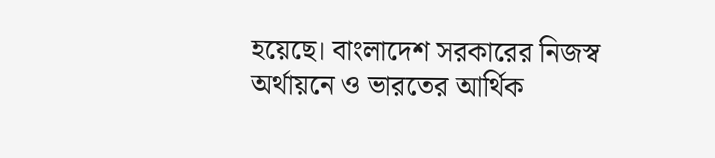হয়েছে। বাংলাদেশ সরকারের নিজস্ব অর্থায়নে ও ভারতের আর্থিক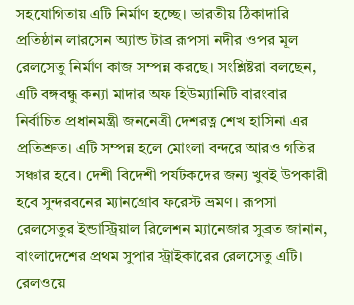সহযোগিতায় এটি নির্মাণ হচ্ছে। ভারতীয় ঠিকাদারি প্রতিষ্ঠান লারসেন অ্যান্ড টাব্র রূপসা নদীর ওপর মূল রেলসেতু নির্মাণ কাজ সম্পন্ন করছে। সংশ্লিষ্টরা বলছেন, এটি বঙ্গবন্ধু কন্যা মাদার অফ হিউম্যানিটি বারংবার নির্বাচিত প্রধানমন্ত্রী জননেত্রী দেশরত্ন শেখ হাসিনা এর প্রতিশ্রুত। এটি সম্পন্ন হলে মোংলা বন্দরে আরও গতির সঞ্চার হবে। দেশী বিদেশী পর্যটকদের জন্য খুবই উপকারী হবে সুন্দরবনের ম্যানগ্রোব ফরেস্ট ভ্রমণ। রূপসা রেলসেতুর ইন্ডাস্ট্রিয়াল রিলেশন ম্যানেজার সুব্রত জানান, বাংলাদেশের প্রথম সুপার স্ট্রাইকারের রেলসেতু এটি। রেলওয়ে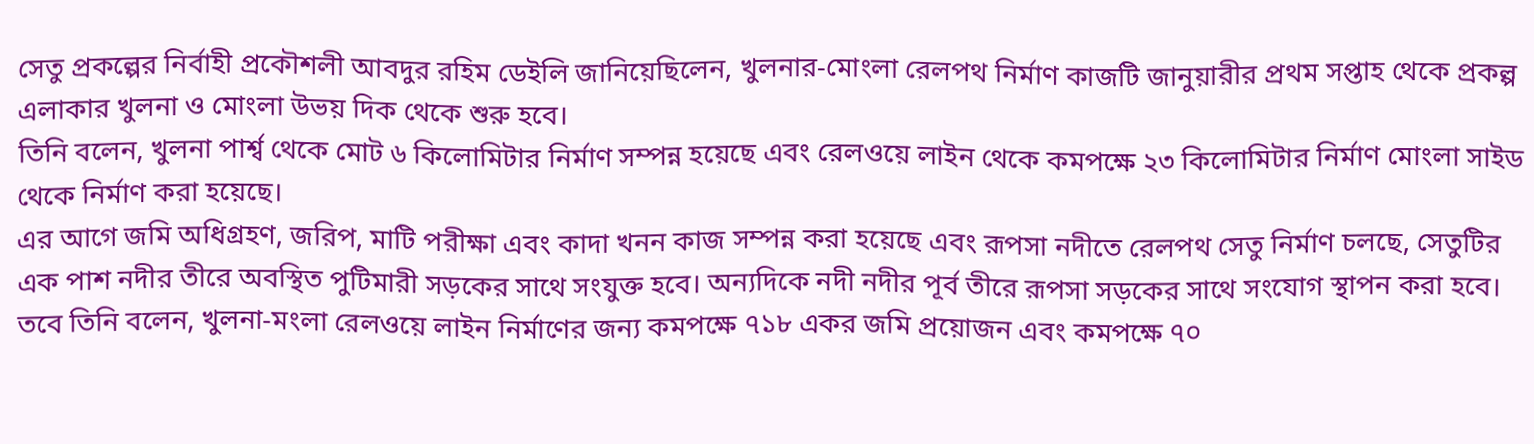সেতু প্রকল্পের নির্বাহী প্রকৌশলী আবদুর রহিম ডেইলি জানিয়েছিলেন, খুলনার-মোংলা রেলপথ নির্মাণ কাজটি জানুয়ারীর প্রথম সপ্তাহ থেকে প্রকল্প এলাকার খুলনা ও মোংলা উভয় দিক থেকে শুরু হবে।
তিনি বলেন, খুলনা পার্শ্ব থেকে মোট ৬ কিলোমিটার নির্মাণ সম্পন্ন হয়েছে এবং রেলওয়ে লাইন থেকে কমপক্ষে ২৩ কিলোমিটার নির্মাণ মোংলা সাইড থেকে নির্মাণ করা হয়েছে।
এর আগে জমি অধিগ্রহণ, জরিপ, মাটি পরীক্ষা এবং কাদা খনন কাজ সম্পন্ন করা হয়েছে এবং রূপসা নদীতে রেলপথ সেতু নির্মাণ চলছে, সেতুটির এক পাশ নদীর তীরে অবস্থিত পুটিমারী সড়কের সাথে সংযুক্ত হবে। অন্যদিকে নদী নদীর পূর্ব তীরে রূপসা সড়কের সাথে সংযোগ স্থাপন করা হবে।
তবে তিনি বলেন, খুলনা-মংলা রেলওয়ে লাইন নির্মাণের জন্য কমপক্ষে ৭১৮ একর জমি প্রয়োজন এবং কমপক্ষে ৭০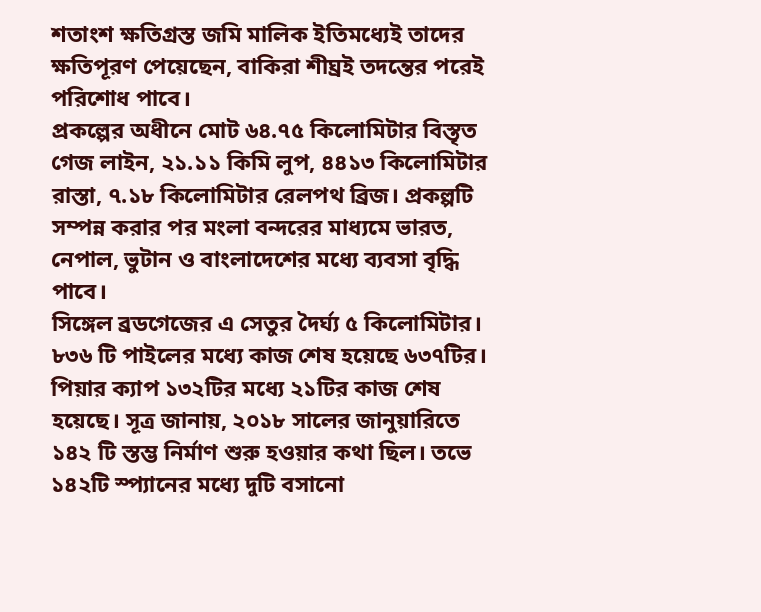শতাংশ ক্ষতিগ্রস্ত জমি মালিক ইতিমধ্যেই তাদের ক্ষতিপূরণ পেয়েছেন, বাকিরা শীঘ্রই তদন্তের পরেই পরিশোধ পাবে।
প্রকল্পের অধীনে মোট ৬৪.৭৫ কিলোমিটার বিস্তৃত গেজ লাইন, ২১.১১ কিমি লুপ, ৪৪১৩ কিলোমিটার রাস্তা, ৭.১৮ কিলোমিটার রেলপথ ব্রিজ। প্রকল্পটি সম্পন্ন করার পর মংলা বন্দরের মাধ্যমে ভারত, নেপাল, ভুটান ও বাংলাদেশের মধ্যে ব্যবসা বৃদ্ধি পাবে।
সিঙ্গেল ব্রডগেজের এ সেতুর দৈর্ঘ্য ৫ কিলোমিটার। ৮৩৬ টি পাইলের মধ্যে কাজ শেষ হয়েছে ৬৩৭টির। পিয়ার ক্যাপ ১৩২টির মধ্যে ২১টির কাজ শেষ হয়েছে। সূত্র জানায়, ২০১৮ সালের জানুয়ারিতে ১৪২ টি স্তম্ভ নির্মাণ শুরু হওয়ার কথা ছিল। তভে ১৪২টি স্প্যানের মধ্যে দুটি বসানো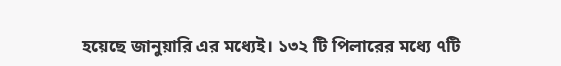হয়েছে জানুয়ারি এর মধ্যেই। ১৩২ টি পিলারের মধ্যে ৭টি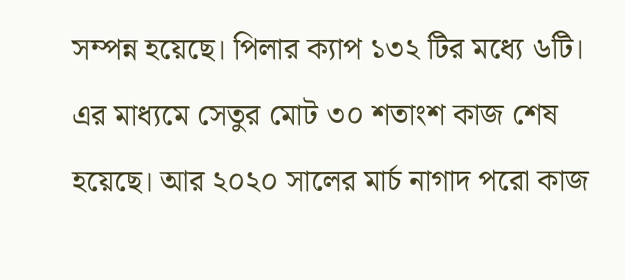সম্পন্ন হয়েছে। পিলার ক্যাপ ১৩২ টির মধ্যে ৬টি। এর মাধ্যমে সেতুর মোট ৩০ শতাংশ কাজ শেষ হয়েছে। আর ২০২০ সালের মার্চ নাগাদ পরো কাজ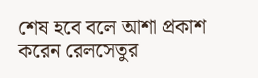শেষ হবে বলে আশা প্রকাশ করেন রেলসেতুর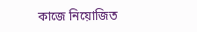কাজে নিয়োজিত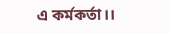এ কর্মকর্তা।।